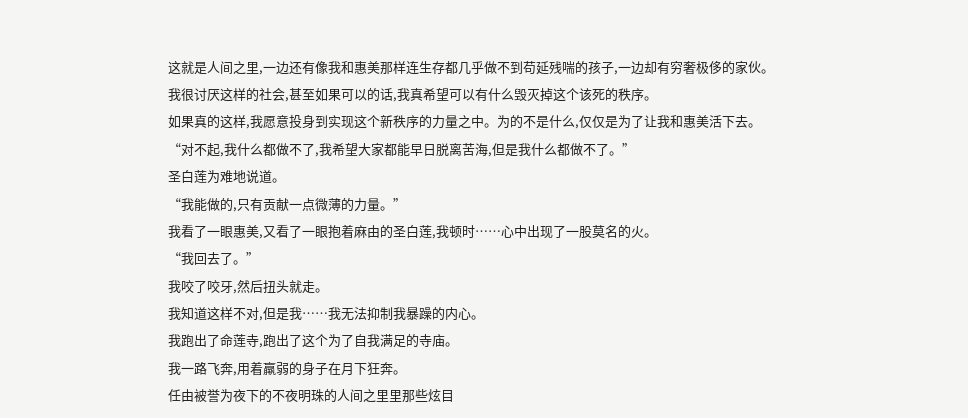这就是人间之里,一边还有像我和惠美那样连生存都几乎做不到苟延残喘的孩子,一边却有穷奢极侈的家伙。
我很讨厌这样的社会,甚至如果可以的话,我真希望可以有什么毁灭掉这个该死的秩序。
如果真的这样,我愿意投身到实现这个新秩序的力量之中。为的不是什么,仅仅是为了让我和惠美活下去。
“对不起,我什么都做不了,我希望大家都能早日脱离苦海,但是我什么都做不了。”
圣白莲为难地说道。
“我能做的,只有贡献一点微薄的力量。”
我看了一眼惠美,又看了一眼抱着麻由的圣白莲,我顿时……心中出现了一股莫名的火。
“我回去了。”
我咬了咬牙,然后扭头就走。
我知道这样不对,但是我……我无法抑制我暴躁的内心。
我跑出了命莲寺,跑出了这个为了自我满足的寺庙。
我一路飞奔,用着羸弱的身子在月下狂奔。
任由被誉为夜下的不夜明珠的人间之里里那些炫目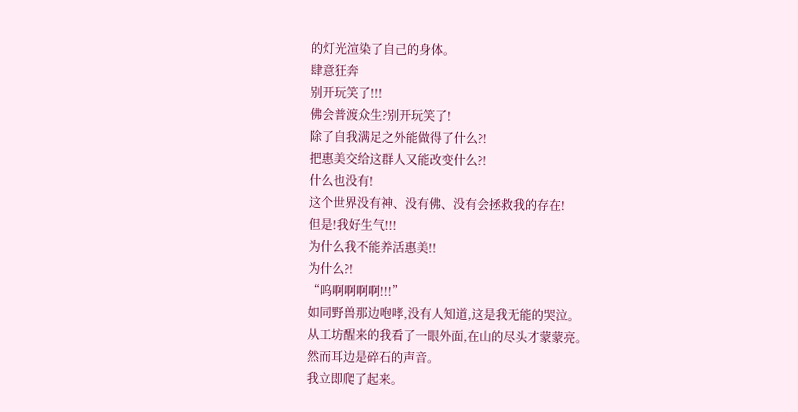的灯光渲染了自己的身体。
肆意狂奔
别开玩笑了!!!
佛会普渡众生?别开玩笑了!
除了自我满足之外能做得了什么?!
把惠美交给这群人又能改变什么?!
什么也没有!
这个世界没有神、没有佛、没有会拯救我的存在!
但是!我好生气!!!
为什么我不能养活惠美!!
为什么?!
“呜啊啊啊啊!!!”
如同野兽那边咆哮,没有人知道,这是我无能的哭泣。
从工坊醒来的我看了一眼外面,在山的尽头才蒙蒙亮。
然而耳边是碎石的声音。
我立即爬了起来。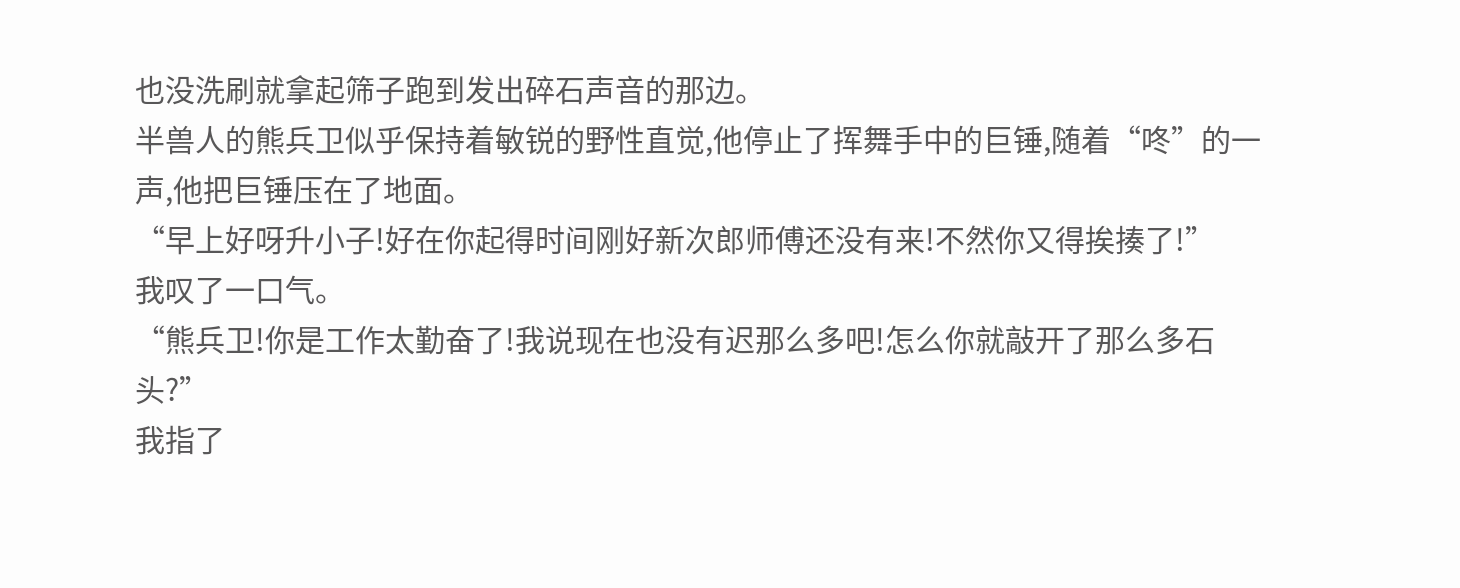也没洗刷就拿起筛子跑到发出碎石声音的那边。
半兽人的熊兵卫似乎保持着敏锐的野性直觉,他停止了挥舞手中的巨锤,随着“咚”的一声,他把巨锤压在了地面。
“早上好呀升小子!好在你起得时间刚好新次郎师傅还没有来!不然你又得挨揍了!”
我叹了一口气。
“熊兵卫!你是工作太勤奋了!我说现在也没有迟那么多吧!怎么你就敲开了那么多石头?”
我指了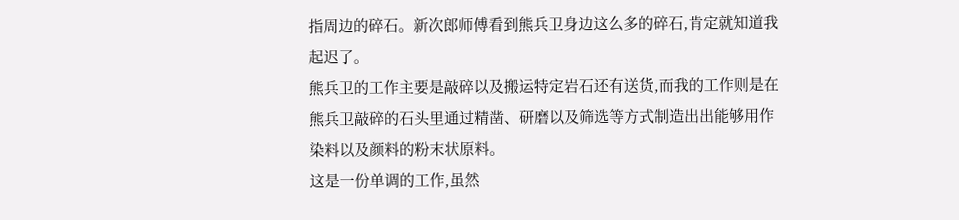指周边的碎石。新次郎师傅看到熊兵卫身边这么多的碎石,肯定就知道我起迟了。
熊兵卫的工作主要是敲碎以及搬运特定岩石还有送货,而我的工作则是在熊兵卫敲碎的石头里通过精凿、研磨以及筛选等方式制造出出能够用作染料以及颜料的粉末状原料。
这是一份单调的工作,虽然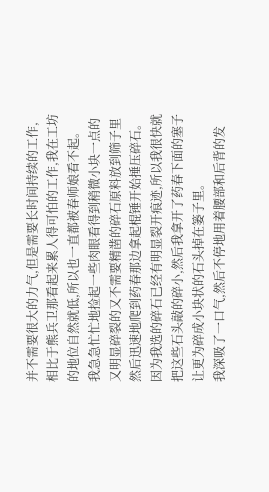并不需要很大的力气,但是需要长时间持续的工作,相比于熊兵卫那看起来累人得可怕的工作,我在工坊的地位自然就低,所以也一直都被春师娘看不起。
我急急忙忙地捡起一些肉眼看得到稍微小块一点的又明显碎裂的又不需要精凿的碎石原料放到筛子里然后迅速地爬到药春那边拿起棍锤开始捶压碎石。
因为我选的碎石已经有明显裂开痕迹,所以我很快就把这些石头敲的碎小,然后我拿开了药春下面的塞子让更为碎成小块状的石头掉在篓子里。
我深吸了一口气,然后不停地用着腰部和后背的发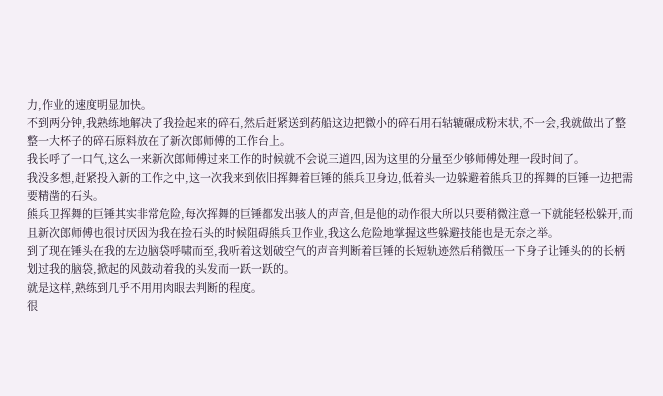力,作业的速度明显加快。
不到两分钟,我熟练地解决了我捡起来的碎石,然后赶紧送到药船这边把微小的碎石用石轱辘碾成粉末状,不一会,我就做出了整整一大杯子的碎石原料放在了新次郎师傅的工作台上。
我长呼了一口气,这么一来新次郎师傅过来工作的时候就不会说三道四,因为这里的分量至少够师傅处理一段时间了。
我没多想,赶紧投入新的工作之中,这一次我来到依旧挥舞着巨锤的熊兵卫身边,低着头一边躲避着熊兵卫的挥舞的巨锤一边把需要精凿的石头。
熊兵卫挥舞的巨锤其实非常危险,每次挥舞的巨锤都发出骇人的声音,但是他的动作很大所以只要稍微注意一下就能轻松躲开,而且新次郎师傅也很讨厌因为我在捡石头的时候阻碍熊兵卫作业,我这么危险地掌握这些躲避技能也是无奈之举。
到了现在锤头在我的左边脑袋呼啸而至,我听着这划破空气的声音判断着巨锤的长短轨迹然后稍微压一下身子让锤头的的长柄划过我的脑袋,掀起的风鼓动着我的头发而一跃一跃的。
就是这样,熟练到几乎不用用肉眼去判断的程度。
很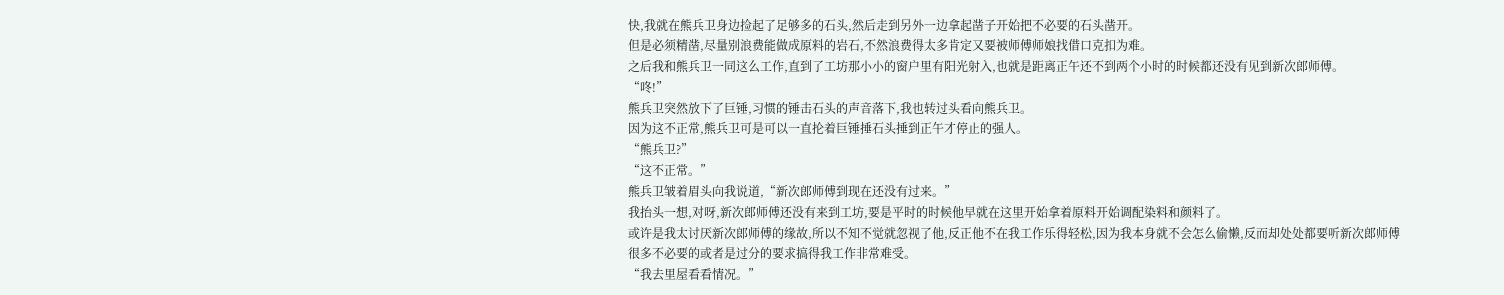快,我就在熊兵卫身边捡起了足够多的石头,然后走到另外一边拿起凿子开始把不必要的石头凿开。
但是必须精凿,尽量别浪费能做成原料的岩石,不然浪费得太多肯定又要被师傅师娘找借口克扣为难。
之后我和熊兵卫一同这么工作,直到了工坊那小小的窗户里有阳光射入,也就是距离正午还不到两个小时的时候都还没有见到新次郎师傅。
“咚!”
熊兵卫突然放下了巨锤,习惯的锤击石头的声音落下,我也转过头看向熊兵卫。
因为这不正常,熊兵卫可是可以一直抡着巨锤捶石头捶到正午才停止的强人。
“熊兵卫?”
“这不正常。”
熊兵卫皱着眉头向我说道,“新次郎师傅到现在还没有过来。”
我抬头一想,对呀,新次郎师傅还没有来到工坊,要是平时的时候他早就在这里开始拿着原料开始调配染料和颜料了。
或许是我太讨厌新次郎师傅的缘故,所以不知不觉就忽视了他,反正他不在我工作乐得轻松,因为我本身就不会怎么偷懒,反而却处处都要听新次郎师傅很多不必要的或者是过分的要求搞得我工作非常难受。
“我去里屋看看情况。”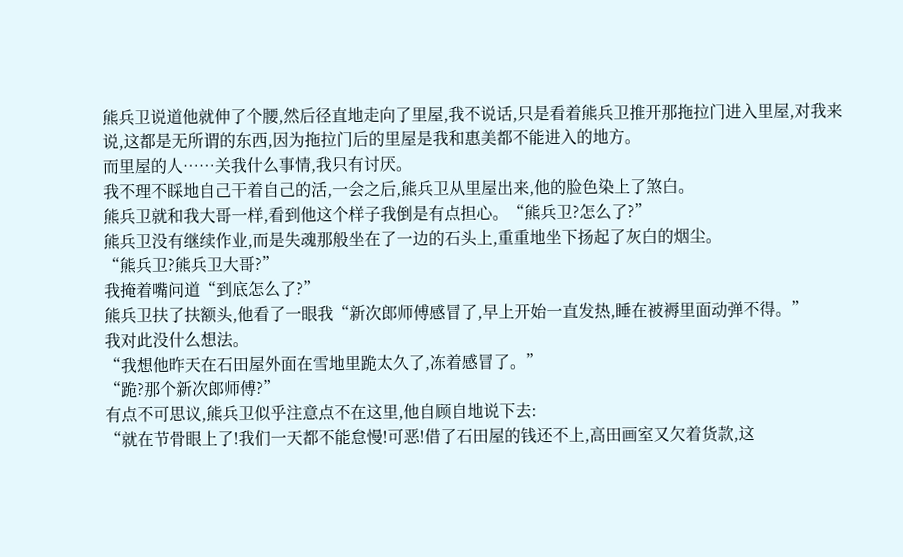熊兵卫说道他就伸了个腰,然后径直地走向了里屋,我不说话,只是看着熊兵卫推开那拖拉门进入里屋,对我来说,这都是无所谓的东西,因为拖拉门后的里屋是我和惠美都不能进入的地方。
而里屋的人……关我什么事情,我只有讨厌。
我不理不睬地自己干着自己的活,一会之后,熊兵卫从里屋出来,他的脸色染上了煞白。
熊兵卫就和我大哥一样,看到他这个样子我倒是有点担心。“熊兵卫?怎么了?”
熊兵卫没有继续作业,而是失魂那般坐在了一边的石头上,重重地坐下扬起了灰白的烟尘。
“熊兵卫?熊兵卫大哥?”
我掩着嘴问道“到底怎么了?”
熊兵卫扶了扶额头,他看了一眼我“新次郎师傅感冒了,早上开始一直发热,睡在被褥里面动弹不得。”
我对此没什么想法。
“我想他昨天在石田屋外面在雪地里跪太久了,冻着感冒了。”
“跪?那个新次郎师傅?”
有点不可思议,熊兵卫似乎注意点不在这里,他自顾自地说下去:
“就在节骨眼上了!我们一天都不能怠慢!可恶!借了石田屋的钱还不上,高田画室又欠着货款,这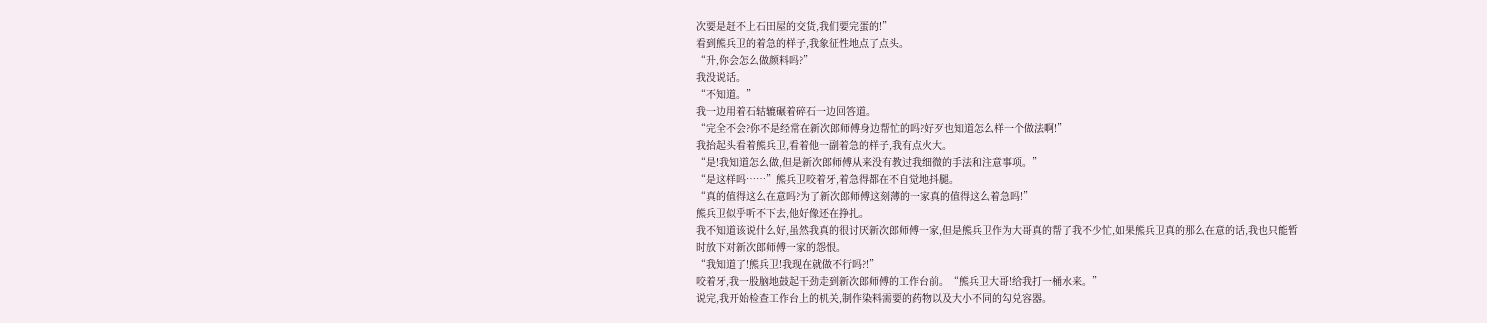次要是赶不上石田屋的交货,我们要完蛋的!”
看到熊兵卫的着急的样子,我象征性地点了点头。
“升,你会怎么做颜料吗?”
我没说话。
“不知道。”
我一边用着石轱辘碾着碎石一边回答道。
“完全不会?你不是经常在新次郎师傅身边帮忙的吗?好歹也知道怎么样一个做法啊!”
我抬起头看着熊兵卫,看着他一副着急的样子,我有点火大。
“是!我知道怎么做,但是新次郎师傅从来没有教过我细微的手法和注意事项。”
“是这样吗……”熊兵卫咬着牙,着急得都在不自觉地抖腿。
“真的值得这么在意吗?为了新次郎师傅这刻薄的一家真的值得这么着急吗!”
熊兵卫似乎听不下去,他好像还在挣扎。
我不知道该说什么好,虽然我真的很讨厌新次郎师傅一家,但是熊兵卫作为大哥真的帮了我不少忙,如果熊兵卫真的那么在意的话,我也只能暂时放下对新次郎师傅一家的怨恨。
“我知道了!熊兵卫!我现在就做不行吗?!”
咬着牙,我一股脑地鼓起干劲走到新次郎师傅的工作台前。“熊兵卫大哥!给我打一桶水来。”
说完,我开始检查工作台上的机关,制作染料需要的药物以及大小不同的勾兑容器。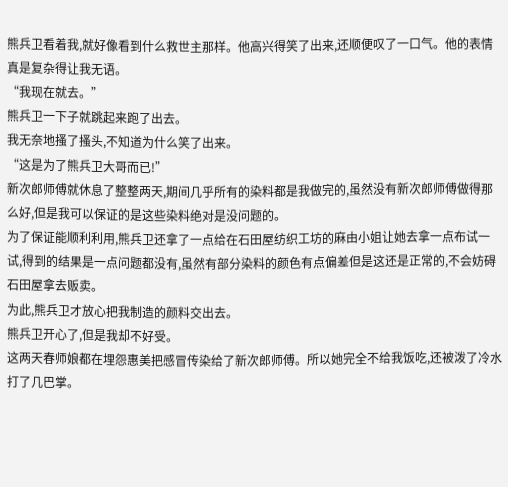熊兵卫看着我,就好像看到什么救世主那样。他高兴得笑了出来,还顺便叹了一口气。他的表情真是复杂得让我无语。
“我现在就去。”
熊兵卫一下子就跳起来跑了出去。
我无奈地搔了搔头,不知道为什么笑了出来。
“这是为了熊兵卫大哥而已!”
新次郎师傅就休息了整整两天,期间几乎所有的染料都是我做完的,虽然没有新次郎师傅做得那么好,但是我可以保证的是这些染料绝对是没问题的。
为了保证能顺利利用,熊兵卫还拿了一点给在石田屋纺织工坊的麻由小姐让她去拿一点布试一试,得到的结果是一点问题都没有,虽然有部分染料的颜色有点偏差但是这还是正常的,不会妨碍石田屋拿去贩卖。
为此,熊兵卫才放心把我制造的颜料交出去。
熊兵卫开心了,但是我却不好受。
这两天春师娘都在埋怨惠美把感冒传染给了新次郎师傅。所以她完全不给我饭吃,还被泼了冷水打了几巴掌。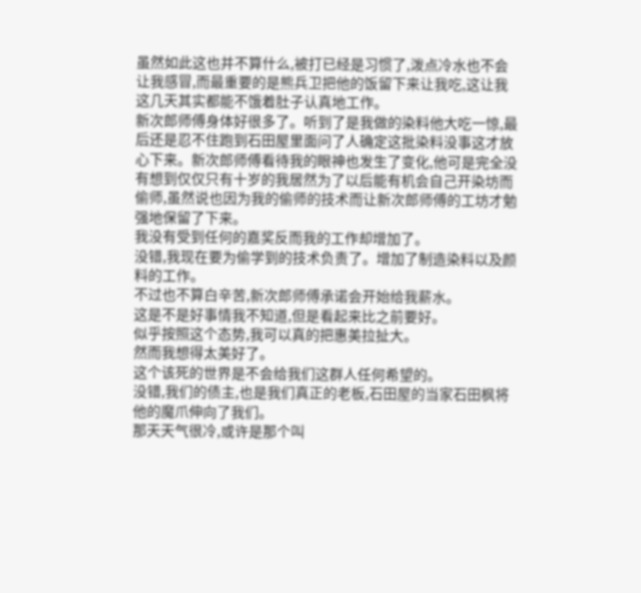虽然如此这也并不算什么,被打已经是习惯了,泼点冷水也不会让我感冒,而最重要的是熊兵卫把他的饭留下来让我吃,这让我这几天其实都能不饿着肚子认真地工作。
新次郎师傅身体好很多了。听到了是我做的染料他大吃一惊,最后还是忍不住跑到石田屋里面问了人确定这批染料没事这才放心下来。新次郎师傅看待我的眼神也发生了变化,他可是完全没有想到仅仅只有十岁的我居然为了以后能有机会自己开染坊而偷师,虽然说也因为我的偷师的技术而让新次郎师傅的工坊才勉强地保留了下来。
我没有受到任何的嘉奖反而我的工作却增加了。
没错,我现在要为偷学到的技术负责了。增加了制造染料以及颜料的工作。
不过也不算白辛苦,新次郎师傅承诺会开始给我薪水。
这是不是好事情我不知道,但是看起来比之前要好。
似乎按照这个态势,我可以真的把惠美拉扯大。
然而我想得太美好了。
这个该死的世界是不会给我们这群人任何希望的。
没错,我们的债主,也是我们真正的老板,石田屋的当家石田枫将他的魔爪伸向了我们。
那天天气很冷,或许是那个叫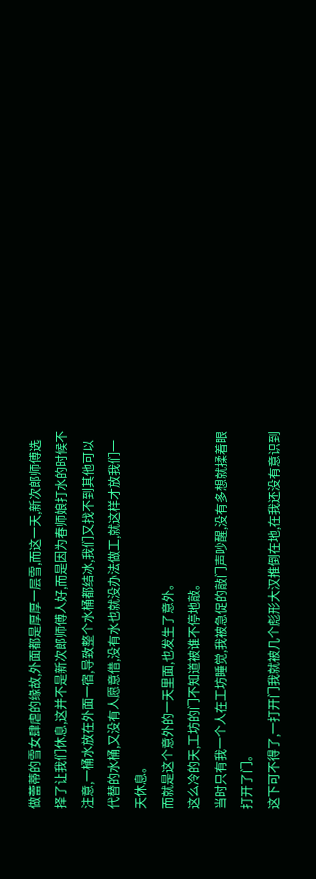做蕾蒂的雪女肆虐的缘故,外面都是厚厚一层雪,而这一天,新次郎师傅选择了让我们休息,这并不是新次郎师傅人好,而是因为春师娘打水的时候不注意,一桶水放在外面一宿,导致整个水桶都结冰,我们又找不到其他可以代替的水桶,又没有人愿意借,没有水也就没办法做工,就这样才放我们一天休息。
而就是这个意外的一天里面,也发生了意外。
这么冷的天,工坊的门不知道被谁不停地敲。
当时只有我一个人在工坊睡觉,我被急促的敲门声吵醒,没有多想就揉着眼打开了门。
这下可不得了,一打开门我就被几个彪形大汉推倒在地,在我还没有意识到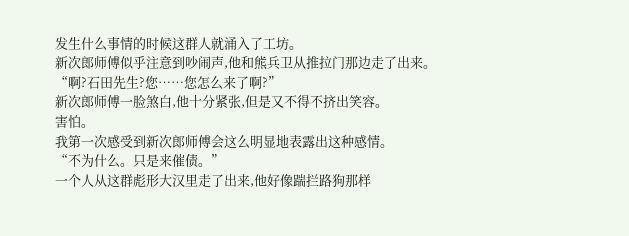发生什么事情的时候这群人就涌入了工坊。
新次郎师傅似乎注意到吵闹声,他和熊兵卫从推拉门那边走了出来。
“啊?石田先生?您……您怎么来了啊?”
新次郎师傅一脸煞白,他十分紧张,但是又不得不挤出笑容。
害怕。
我第一次感受到新次郎师傅会这么明显地表露出这种感情。
“不为什么。只是来催债。”
一个人从这群彪形大汉里走了出来,他好像踹拦路狗那样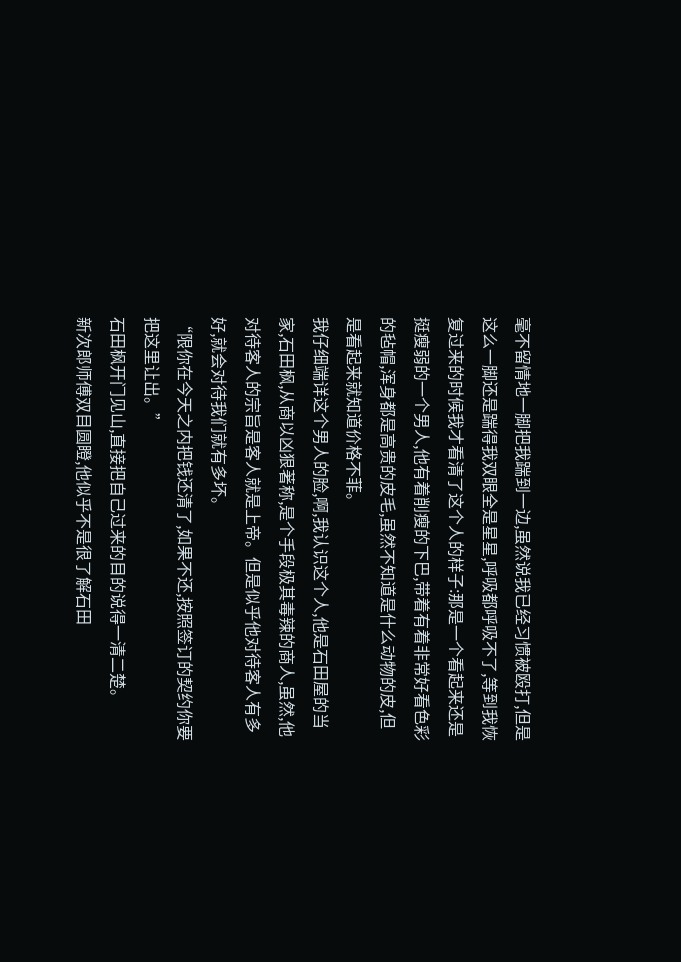毫不留情地一脚把我踹到一边,虽然说我已经习惯被殴打,但是这么一脚还是踹得我双眼全是星星,呼吸都呼吸不了,等到我恢复过来的时候我才看清了这个人的样子:那是一个看起来还是挺瘦弱的一个男人,他有着削瘦的下巴,带着有着非常好看色彩的毡帽,浑身都是高贵的皮毛,虽然不知道是什么动物的皮,但是看起来就知道价格不菲。
我仔细端详这个男人的脸,啊,我认识这个人,他是石田屋的当家,石田枫,从商以凶狠著称,是个手段极其毒辣的商人,虽然,他对待客人的宗旨是客人就是上帝。但是似乎他对待客人有多好,就会对待我们就有多坏。
“限你在今天之内把钱还清了,如果不还,按照签订的契约你要把这里让出。”
石田枫开门见山,直接把自己过来的目的说得一清二楚。
新次郎师傅双目圆瞪,他似乎不是很了解石田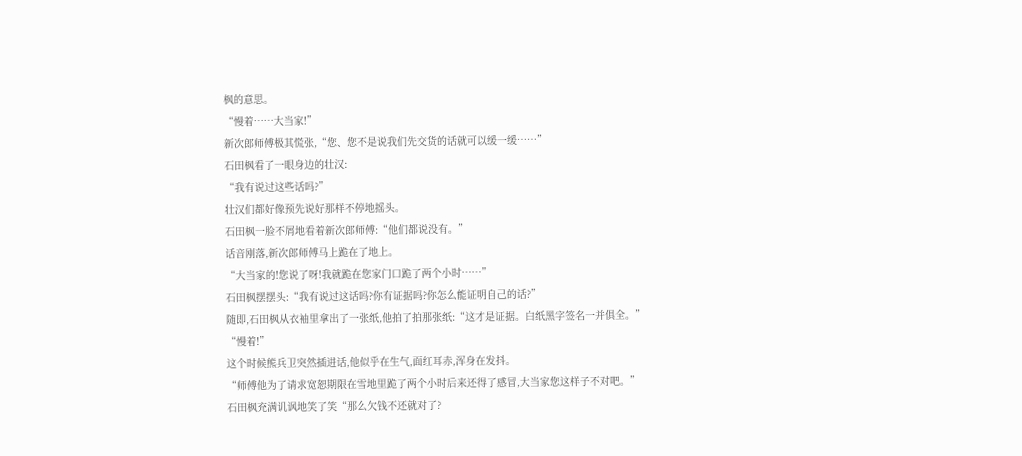枫的意思。
“慢着……大当家!”
新次郎师傅极其慌张,“您、您不是说我们先交货的话就可以缓一缓……”
石田枫看了一眼身边的壮汉:
“我有说过这些话吗?”
壮汉们都好像预先说好那样不停地摇头。
石田枫一脸不屑地看着新次郎师傅:“他们都说没有。”
话音刚落,新次郎师傅马上跪在了地上。
“大当家的!您说了呀!我就跪在您家门口跪了两个小时……”
石田枫摆摆头:“我有说过这话吗?你有证据吗?你怎么能证明自己的话?”
随即,石田枫从衣袖里拿出了一张纸,他拍了拍那张纸:“这才是证据。白纸黑字签名一并俱全。”
“慢着!”
这个时候熊兵卫突然插进话,他似乎在生气,面红耳赤,浑身在发抖。
“师傅他为了请求宽恕期限在雪地里跪了两个小时后来还得了感冒,大当家您这样子不对吧。”
石田枫充满讥讽地笑了笑“那么欠钱不还就对了?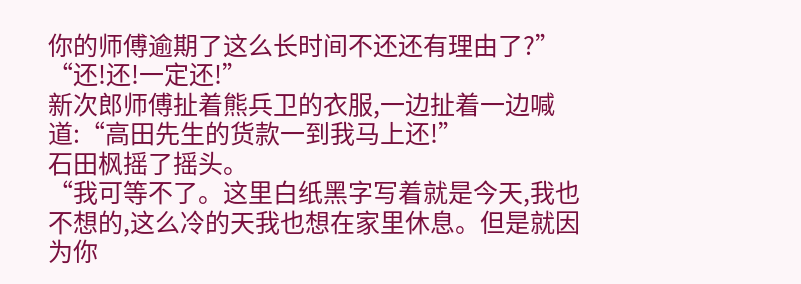你的师傅逾期了这么长时间不还还有理由了?”
“还!还!一定还!”
新次郎师傅扯着熊兵卫的衣服,一边扯着一边喊道:“高田先生的货款一到我马上还!”
石田枫摇了摇头。
“我可等不了。这里白纸黑字写着就是今天,我也不想的,这么冷的天我也想在家里休息。但是就因为你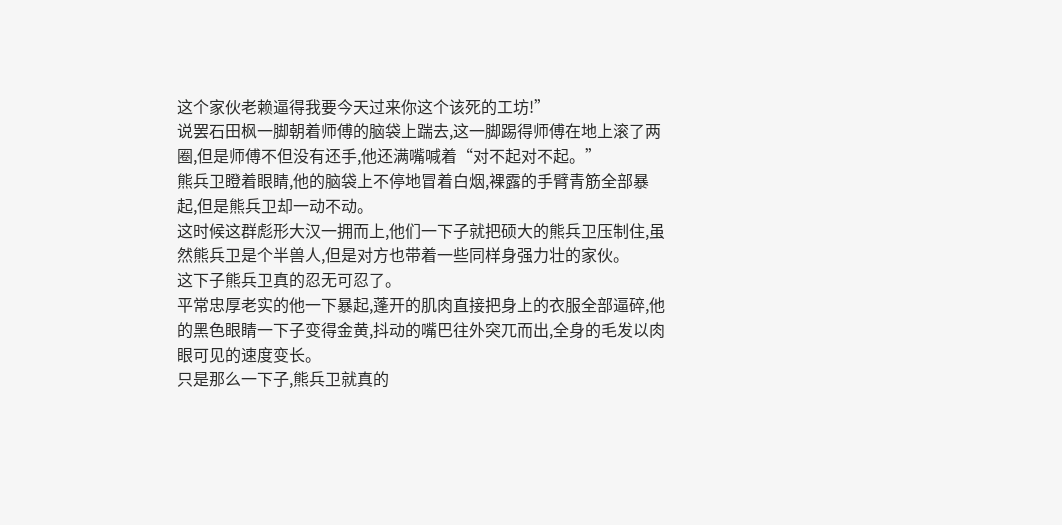这个家伙老赖逼得我要今天过来你这个该死的工坊!”
说罢石田枫一脚朝着师傅的脑袋上踹去,这一脚踢得师傅在地上滚了两圈,但是师傅不但没有还手,他还满嘴喊着“对不起对不起。”
熊兵卫瞪着眼睛,他的脑袋上不停地冒着白烟,裸露的手臂青筋全部暴起,但是熊兵卫却一动不动。
这时候这群彪形大汉一拥而上,他们一下子就把硕大的熊兵卫压制住,虽然熊兵卫是个半兽人,但是对方也带着一些同样身强力壮的家伙。
这下子熊兵卫真的忍无可忍了。
平常忠厚老实的他一下暴起,蓬开的肌肉直接把身上的衣服全部逼碎,他的黑色眼睛一下子变得金黄,抖动的嘴巴往外突兀而出,全身的毛发以肉眼可见的速度变长。
只是那么一下子,熊兵卫就真的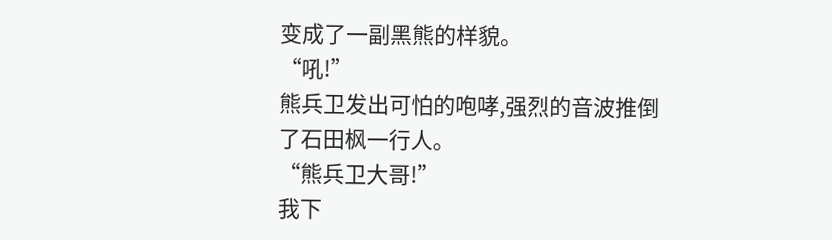变成了一副黑熊的样貌。
“吼!”
熊兵卫发出可怕的咆哮,强烈的音波推倒了石田枫一行人。
“熊兵卫大哥!”
我下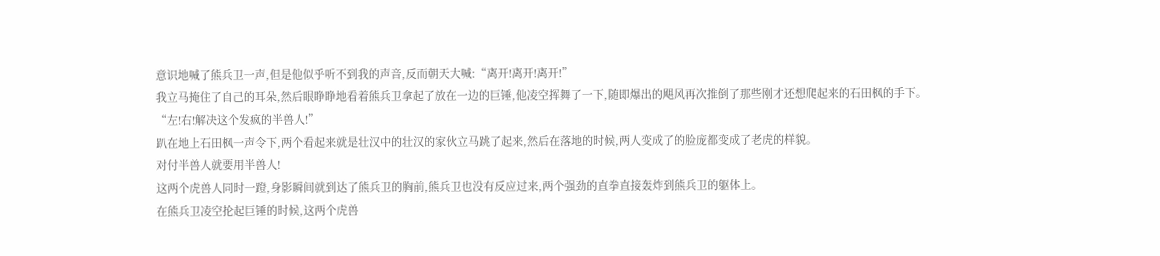意识地喊了熊兵卫一声,但是他似乎听不到我的声音,反而朝天大喊:“离开!离开!离开!”
我立马掩住了自己的耳朵,然后眼睁睁地看着熊兵卫拿起了放在一边的巨锤,他凌空挥舞了一下,随即爆出的飓风再次推倒了那些刚才还想爬起来的石田枫的手下。
“左!右!解决这个发疯的半兽人!”
趴在地上石田枫一声令下,两个看起来就是壮汉中的壮汉的家伙立马跳了起来,然后在落地的时候,两人变成了的脸庞都变成了老虎的样貌。
对付半兽人就要用半兽人!
这两个虎兽人同时一蹬,身影瞬间就到达了熊兵卫的胸前,熊兵卫也没有反应过来,两个强劲的直拳直接轰炸到熊兵卫的躯体上。
在熊兵卫凌空抡起巨锤的时候,这两个虎兽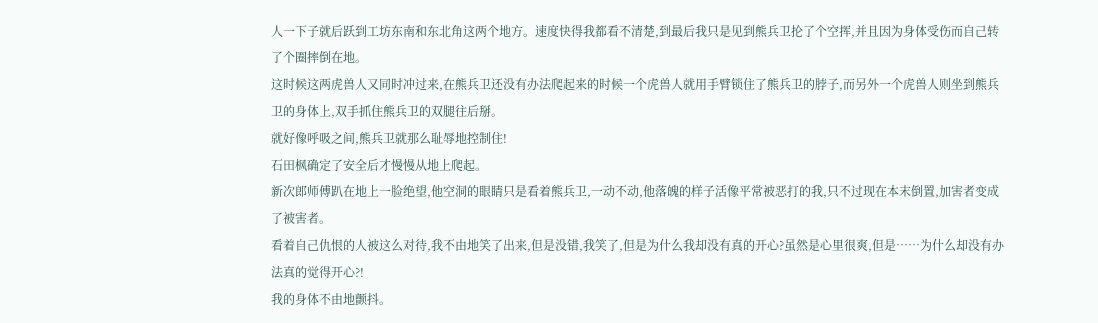人一下子就后跃到工坊东南和东北角这两个地方。速度快得我都看不清楚,到最后我只是见到熊兵卫抡了个空挥,并且因为身体受伤而自己转了个圈摔倒在地。
这时候这两虎兽人又同时冲过来,在熊兵卫还没有办法爬起来的时候一个虎兽人就用手臂锁住了熊兵卫的脖子,而另外一个虎兽人则坐到熊兵卫的身体上,双手抓住熊兵卫的双腿往后掰。
就好像呼吸之间,熊兵卫就那么耻辱地控制住!
石田枫确定了安全后才慢慢从地上爬起。
新次郎师傅趴在地上一脸绝望,他空洞的眼睛只是看着熊兵卫,一动不动,他落魄的样子活像平常被恶打的我,只不过现在本末倒置,加害者变成了被害者。
看着自己仇恨的人被这么对待,我不由地笑了出来,但是没错,我笑了,但是为什么我却没有真的开心?虽然是心里很爽,但是……为什么却没有办法真的觉得开心?!
我的身体不由地颤抖。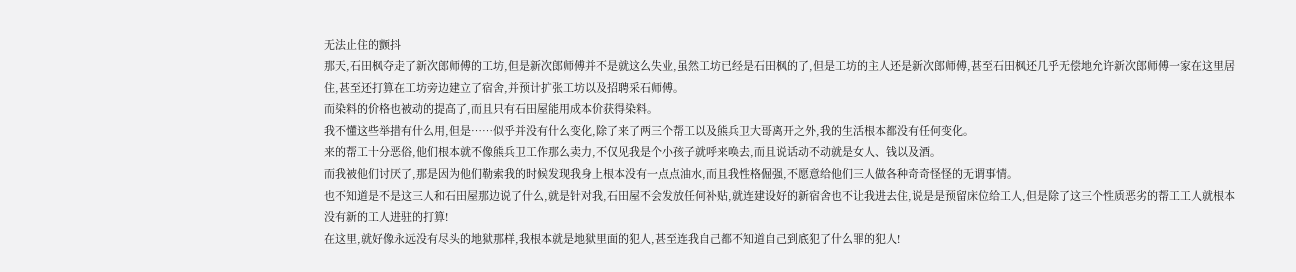无法止住的颤抖
那天,石田枫夺走了新次郎师傅的工坊,但是新次郎师傅并不是就这么失业,虽然工坊已经是石田枫的了,但是工坊的主人还是新次郎师傅,甚至石田枫还几乎无偿地允许新次郎师傅一家在这里居住,甚至还打算在工坊旁边建立了宿舍,并预计扩张工坊以及招聘采石师傅。
而染料的价格也被动的提高了,而且只有石田屋能用成本价获得染料。
我不懂这些举措有什么用,但是……似乎并没有什么变化,除了来了两三个帮工以及熊兵卫大哥离开之外,我的生活根本都没有任何变化。
来的帮工十分恶俗,他们根本就不像熊兵卫工作那么卖力,不仅见我是个小孩子就呼来唤去,而且说话动不动就是女人、钱以及酒。
而我被他们讨厌了,那是因为他们勒索我的时候发现我身上根本没有一点点油水,而且我性格倔强,不愿意给他们三人做各种奇奇怪怪的无谓事情。
也不知道是不是这三人和石田屋那边说了什么,就是针对我,石田屋不会发放任何补贴,就连建设好的新宿舍也不让我进去住,说是是预留床位给工人,但是除了这三个性质恶劣的帮工工人就根本没有新的工人进驻的打算!
在这里,就好像永远没有尽头的地狱那样,我根本就是地狱里面的犯人,甚至连我自己都不知道自己到底犯了什么罪的犯人!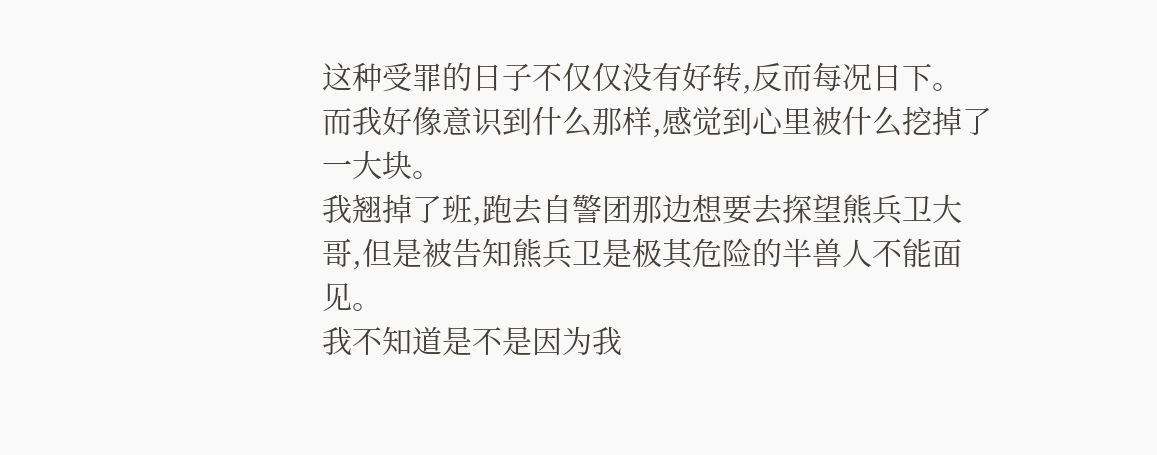这种受罪的日子不仅仅没有好转,反而每况日下。
而我好像意识到什么那样,感觉到心里被什么挖掉了一大块。
我翘掉了班,跑去自警团那边想要去探望熊兵卫大哥,但是被告知熊兵卫是极其危险的半兽人不能面见。
我不知道是不是因为我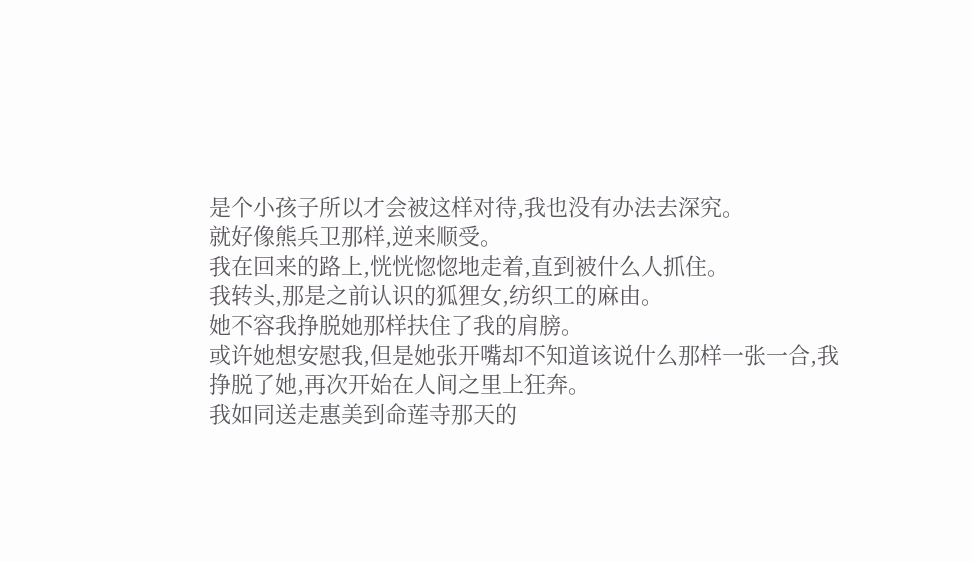是个小孩子所以才会被这样对待,我也没有办法去深究。
就好像熊兵卫那样,逆来顺受。
我在回来的路上,恍恍惚惚地走着,直到被什么人抓住。
我转头,那是之前认识的狐狸女,纺织工的麻由。
她不容我挣脱她那样扶住了我的肩膀。
或许她想安慰我,但是她张开嘴却不知道该说什么那样一张一合,我挣脱了她,再次开始在人间之里上狂奔。
我如同送走惠美到命莲寺那天的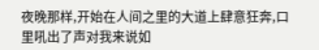夜晚那样,开始在人间之里的大道上肆意狂奔,口里吼出了声对我来说如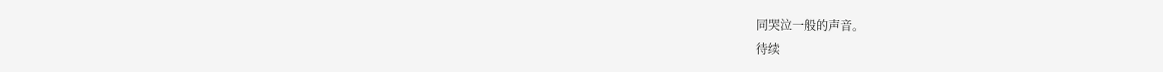同哭泣一般的声音。
待续